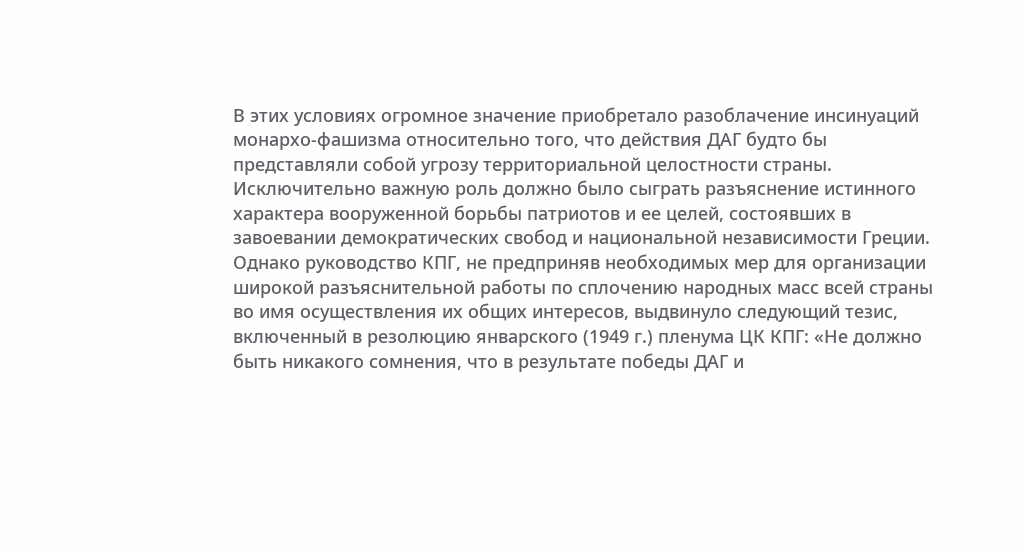В этих условиях огромное значение приобретало разоблачение инсинуаций монархо-фашизма относительно того, что действия ДАГ будто бы представляли собой угрозу территориальной целостности страны. Исключительно важную роль должно было сыграть разъяснение истинного характера вооруженной борьбы патриотов и ее целей, состоявших в завоевании демократических свобод и национальной независимости Греции.
Однако руководство КПГ, не предприняв необходимых мер для организации широкой разъяснительной работы по сплочению народных масс всей страны во имя осуществления их общих интересов, выдвинуло следующий тезис, включенный в резолюцию январского (1949 г.) пленума ЦК КПГ: «Не должно быть никакого сомнения, что в результате победы ДАГ и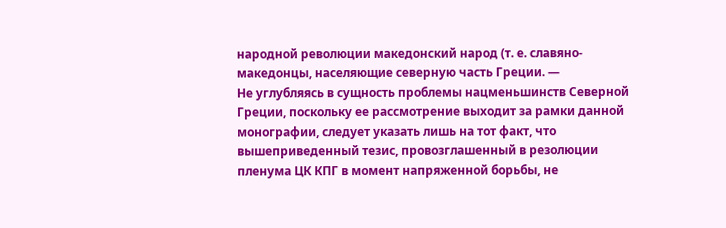народной революции македонский народ (т. е. славяно-македонцы, населяющие северную часть Греции. —
Не углубляясь в сущность проблемы нацменьшинств Северной Греции, поскольку ее рассмотрение выходит за рамки данной монографии, следует указать лишь на тот факт, что вышеприведенный тезис, провозглашенный в резолюции пленума ЦК КПГ в момент напряженной борьбы, не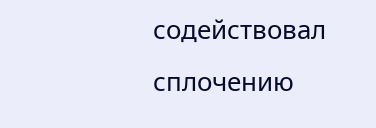содействовал сплочению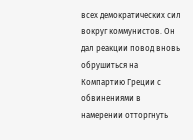всех демократических сил вокруг коммунистов. Он дал реакции повод вновь обрушиться на Компартию Греции с обвинениями в намерении отторгнуть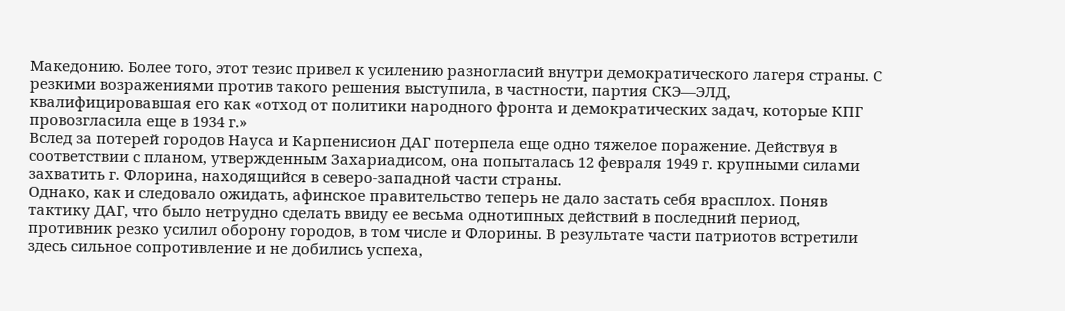Македонию. Более того, этот тезис привел к усилению разногласий внутри демократического лагеря страны. С резкими возражениями против такого решения выступила, в частности, партия СКЭ—ЭЛД, квалифицировавшая его как «отход от политики народного фронта и демократических задач, которые КПГ провозгласила еще в 1934 г.»
Вслед за потерей городов Науса и Карпенисион ДАГ потерпела еще одно тяжелое поражение. Действуя в соответствии с планом, утвержденным Захариадисом, она попыталась 12 февраля 1949 г. крупными силами захватить г. Флорина, находящийся в северо-западной части страны.
Однако, как и следовало ожидать, афинское правительство теперь не дало застать себя врасплох. Поняв тактику ДАГ, что было нетрудно сделать ввиду ее весьма однотипных действий в последний период, противник резко усилил оборону городов, в том числе и Флорины. В результате части патриотов встретили здесь сильное сопротивление и не добились успеха,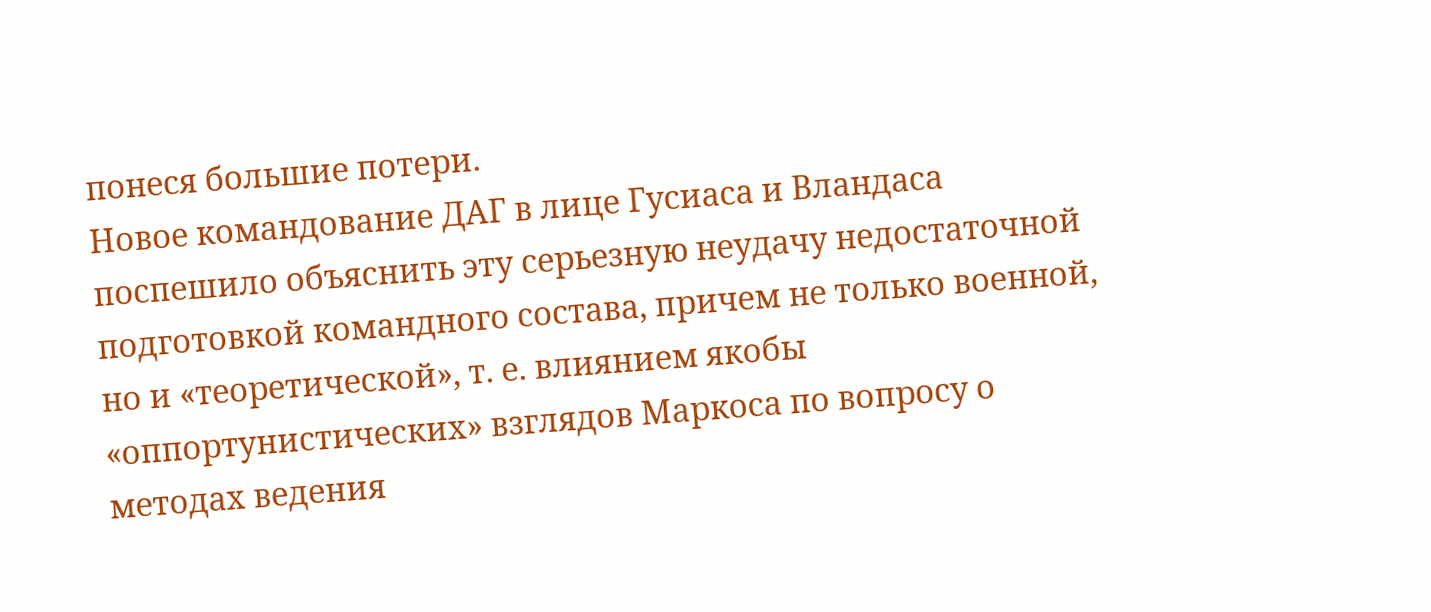понеся большие потери.
Новое командование ДАГ в лице Гусиаса и Вландаса поспешило объяснить эту серьезную неудачу недостаточной подготовкой командного состава, причем не только военной, но и «теоретической», т. е. влиянием якобы «оппортунистических» взглядов Маркоса по вопросу о методах ведения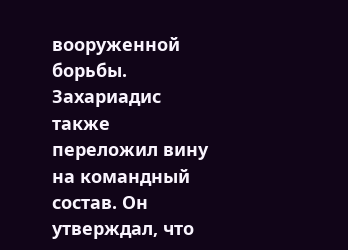вооруженной борьбы. Захариадис также переложил вину на командный состав. Он утверждал, что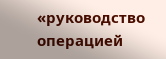«руководство операцией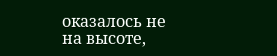оказалось не на высоте,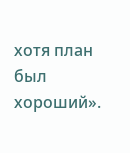хотя план был хороший».